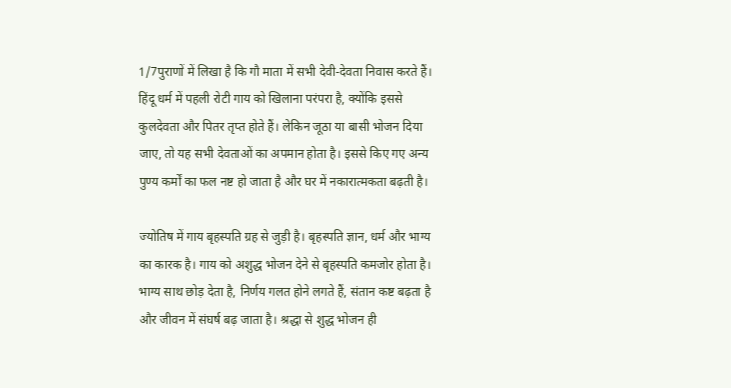1/7पुराणों में लिखा है कि गौ माता में सभी देवी-देवता निवास करते हैं। हिंदू धर्म में पहली रोटी गाय को खिलाना परंपरा है, क्योंकि इससे कुलदेवता और पितर तृप्त होते हैं। लेकिन जूठा या बासी भोजन दिया जाए, तो यह सभी देवताओं का अपमान होता है। इससे किए गए अन्य पुण्य कर्मों का फल नष्ट हो जाता है और घर में नकारात्मकता बढ़ती है।

ज्योतिष में गाय बृहस्पति ग्रह से जुड़ी है। बृहस्पति ज्ञान, धर्म और भाग्य का कारक है। गाय को अशुद्ध भोजन देने से बृहस्पति कमजोर होता है। भाग्य साथ छोड़ देता है, निर्णय गलत होने लगते हैं, संतान कष्ट बढ़ता है और जीवन में संघर्ष बढ़ जाता है। श्रद्धा से शुद्ध भोजन ही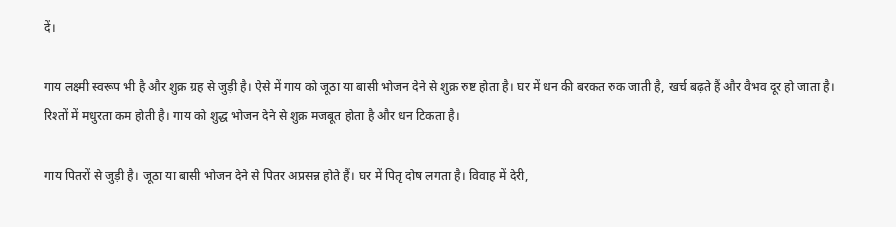दें।

गाय लक्ष्मी स्वरूप भी है और शुक्र ग्रह से जुड़ी है। ऐसे में गाय को जूठा या बासी भोजन देने से शुक्र रुष्ट होता है। घर में धन की बरकत रुक जाती है, खर्च बढ़ते हैं और वैभव दूर हो जाता है। रिश्तों में मधुरता कम होती है। गाय को शुद्ध भोजन देने से शुक्र मजबूत होता है और धन टिकता है।

गाय पितरों से जुड़ी है। जूठा या बासी भोजन देने से पितर अप्रसन्न होते हैं। घर में पितृ दोष लगता है। विवाह में देरी,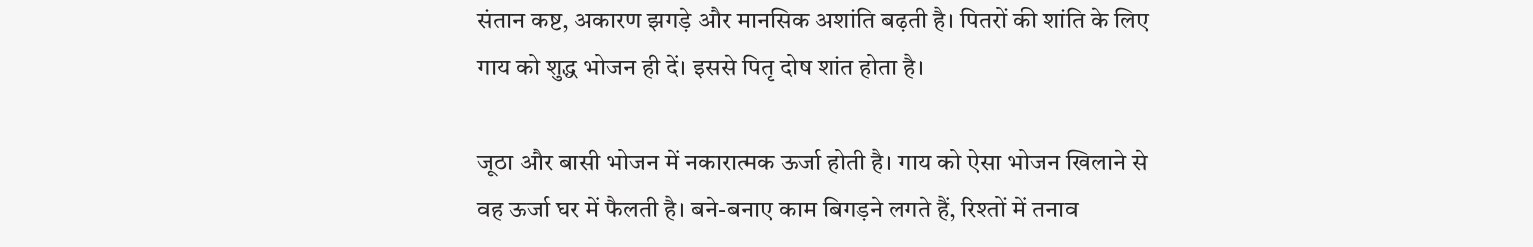संतान कष्ट, अकारण झगड़े और मानसिक अशांति बढ़ती है। पितरों की शांति के लिए गाय को शुद्ध भोजन ही दें। इससे पितृ दोष शांत होता है।

जूठा और बासी भोजन में नकारात्मक ऊर्जा होती है। गाय को ऐसा भोजन खिलाने से वह ऊर्जा घर में फैलती है। बने-बनाए काम बिगड़ने लगते हैं, रिश्तों में तनाव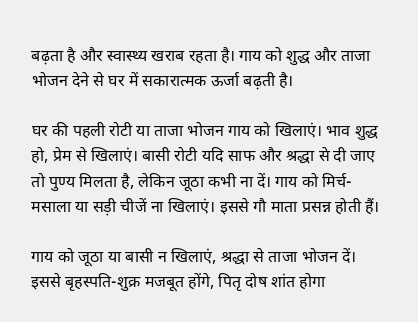बढ़ता है और स्वास्थ्य खराब रहता है। गाय को शुद्ध और ताजा भोजन देने से घर में सकारात्मक ऊर्जा बढ़ती है।

घर की पहली रोटी या ताजा भोजन गाय को खिलाएं। भाव शुद्ध हो, प्रेम से खिलाएं। बासी रोटी यदि साफ और श्रद्धा से दी जाए तो पुण्य मिलता है, लेकिन जूठा कभी ना दें। गाय को मिर्च-मसाला या सड़ी चीजें ना खिलाएं। इससे गौ माता प्रसन्न होती हैं।

गाय को जूठा या बासी न खिलाएं, श्रद्धा से ताजा भोजन दें। इससे बृहस्पति-शुक्र मजबूत होंगे, पितृ दोष शांत होगा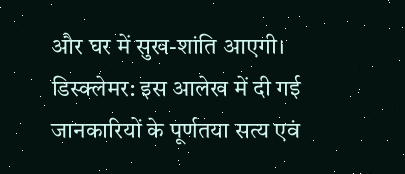और घर में सुख-शांति आएगी। डिस्क्लेमर: इस आलेख में दी गई जानकारियों के पूर्णतया सत्य एवं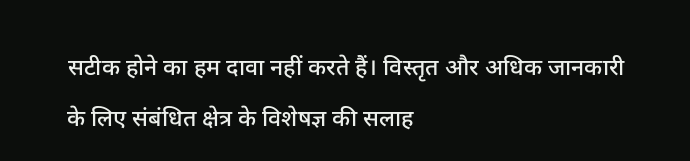सटीक होने का हम दावा नहीं करते हैं। विस्तृत और अधिक जानकारी के लिए संबंधित क्षेत्र के विशेषज्ञ की सलाह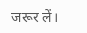जरूर लें।